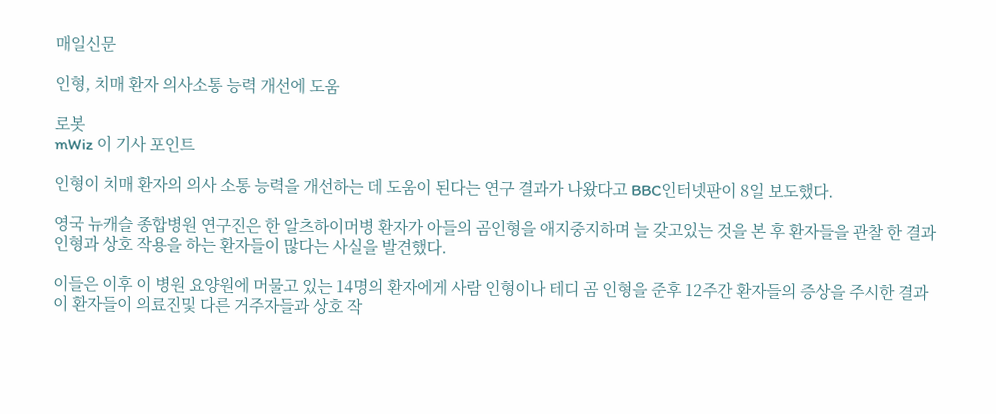매일신문

인형, 치매 환자 의사소통 능력 개선에 도움

로봇
mWiz 이 기사 포인트

인형이 치매 환자의 의사 소통 능력을 개선하는 데 도움이 된다는 연구 결과가 나왔다고 BBC인터넷판이 8일 보도했다.

영국 뉴캐슬 종합병원 연구진은 한 알츠하이머병 환자가 아들의 곰인형을 애지중지하며 늘 갖고있는 것을 본 후 환자들을 관찰 한 결과 인형과 상호 작용을 하는 환자들이 많다는 사실을 발견했다.

이들은 이후 이 병원 요양원에 머물고 있는 14명의 환자에게 사람 인형이나 테디 곰 인형을 준후 12주간 환자들의 증상을 주시한 결과 이 환자들이 의료진및 다른 거주자들과 상호 작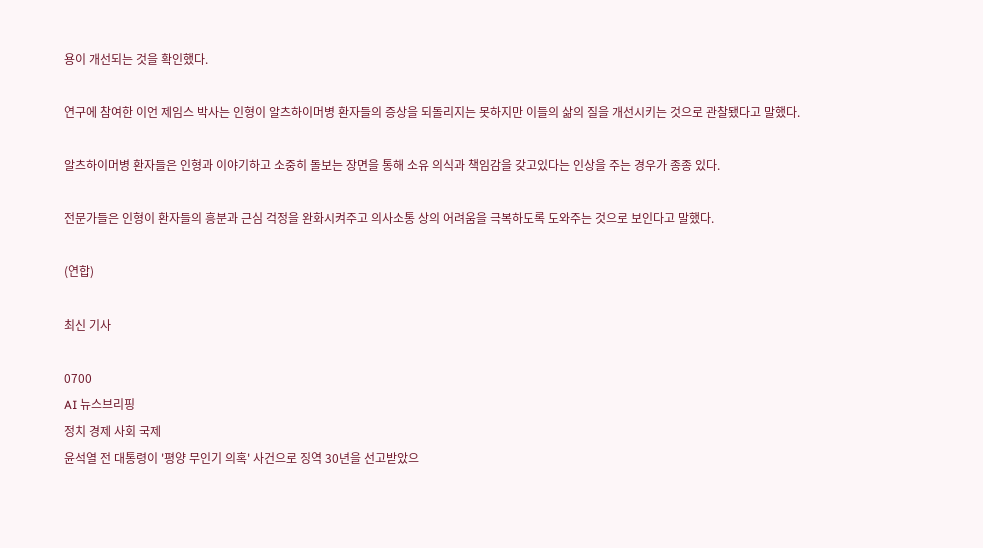용이 개선되는 것을 확인했다.

연구에 참여한 이언 제임스 박사는 인형이 알츠하이머병 환자들의 증상을 되돌리지는 못하지만 이들의 삶의 질을 개선시키는 것으로 관찰됐다고 말했다.

알츠하이머병 환자들은 인형과 이야기하고 소중히 돌보는 장면을 통해 소유 의식과 책임감을 갖고있다는 인상을 주는 경우가 종종 있다.

전문가들은 인형이 환자들의 흥분과 근심 걱정을 완화시켜주고 의사소통 상의 어려움을 극복하도록 도와주는 것으로 보인다고 말했다.

(연합)

최신 기사

0700
AI 뉴스브리핑
정치 경제 사회 국제
윤석열 전 대통령이 '평양 무인기 의혹' 사건으로 징역 30년을 선고받았으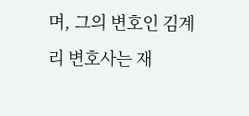며, 그의 변호인 김계리 변호사는 재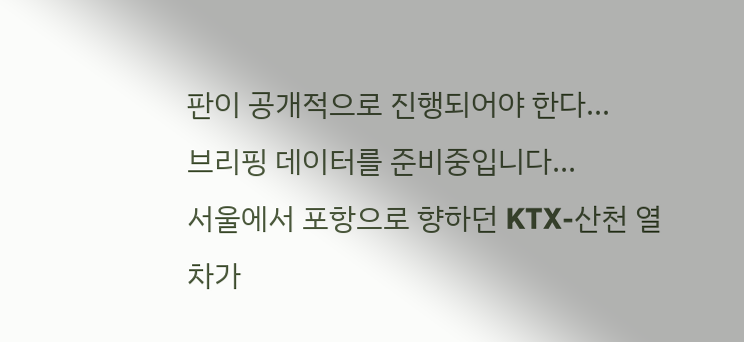판이 공개적으로 진행되어야 한다...
브리핑 데이터를 준비중입니다...
서울에서 포항으로 향하던 KTX-산천 열차가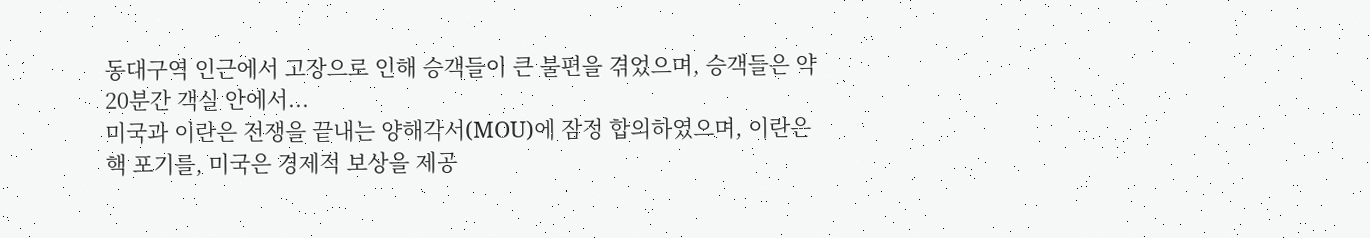동대구역 인근에서 고장으로 인해 승객들이 큰 불편을 겪었으며, 승객들은 약 20분간 객실 안에서...
미국과 이란은 전쟁을 끝내는 양해각서(MOU)에 잠정 합의하였으며, 이란은 핵 포기를, 미국은 경제적 보상을 제공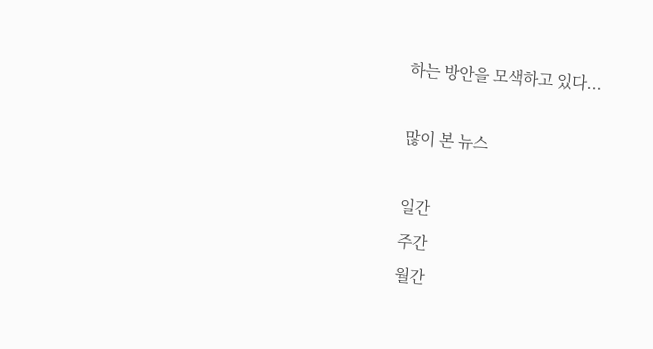하는 방안을 모색하고 있다...

많이 본 뉴스

일간
주간
월간